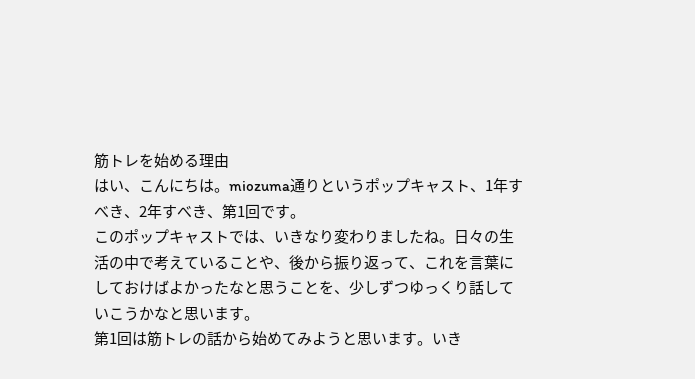筋トレを始める理由
はい、こんにちは。miozuma通りというポップキャスト、1年すべき、2年すべき、第1回です。
このポップキャストでは、いきなり変わりましたね。日々の生活の中で考えていることや、後から振り返って、これを言葉にしておけばよかったなと思うことを、少しずつゆっくり話していこうかなと思います。
第1回は筋トレの話から始めてみようと思います。いき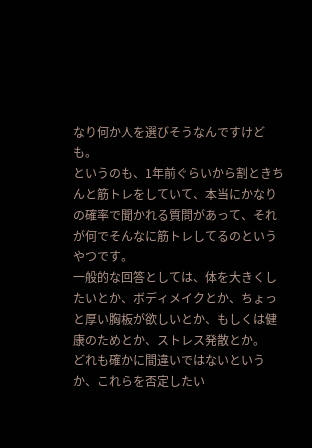なり何か人を選びそうなんですけども。
というのも、1年前ぐらいから割ときちんと筋トレをしていて、本当にかなりの確率で聞かれる質問があって、それが何でそんなに筋トレしてるのというやつです。
一般的な回答としては、体を大きくしたいとか、ボディメイクとか、ちょっと厚い胸板が欲しいとか、もしくは健康のためとか、ストレス発散とか。
どれも確かに間違いではないというか、これらを否定したい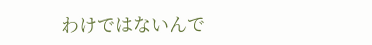わけではないんで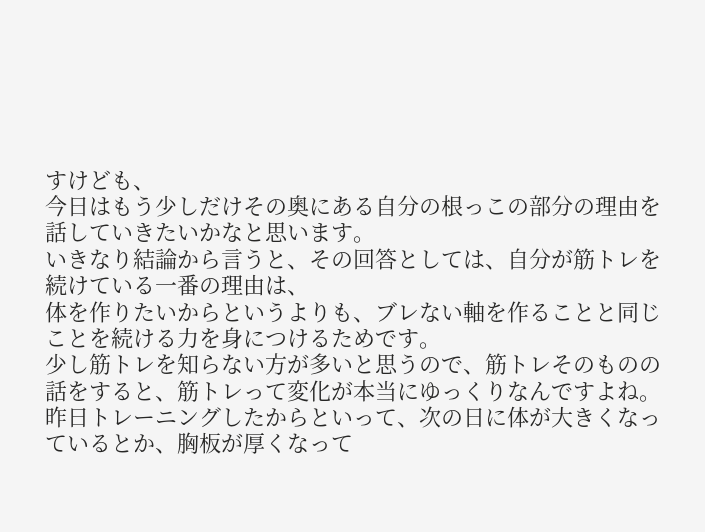すけども、
今日はもう少しだけその奥にある自分の根っこの部分の理由を話していきたいかなと思います。
いきなり結論から言うと、その回答としては、自分が筋トレを続けている一番の理由は、
体を作りたいからというよりも、ブレない軸を作ることと同じことを続ける力を身につけるためです。
少し筋トレを知らない方が多いと思うので、筋トレそのものの話をすると、筋トレって変化が本当にゆっくりなんですよね。
昨日トレーニングしたからといって、次の日に体が大きくなっているとか、胸板が厚くなって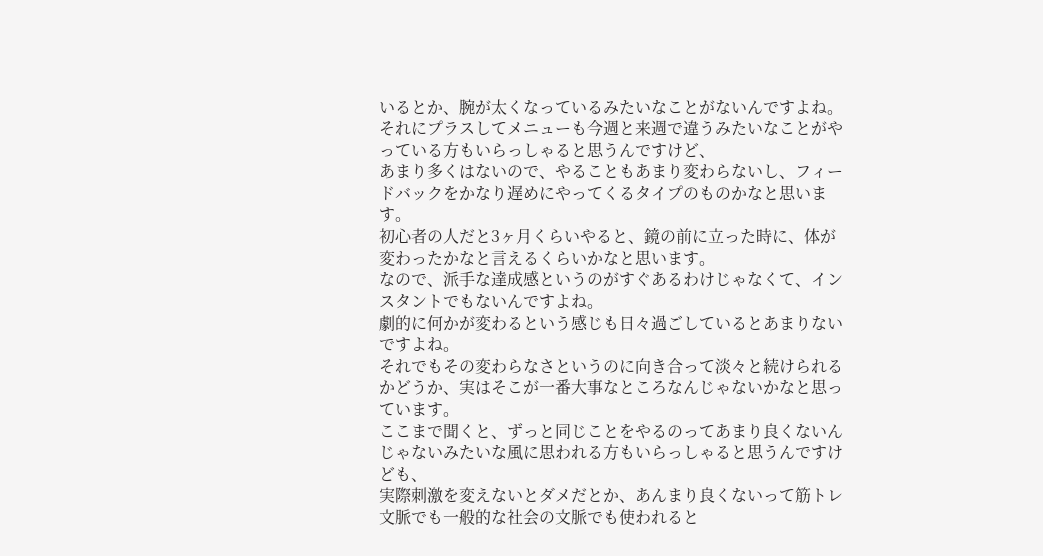いるとか、腕が太くなっているみたいなことがないんですよね。
それにプラスしてメニューも今週と来週で違うみたいなことがやっている方もいらっしゃると思うんですけど、
あまり多くはないので、やることもあまり変わらないし、フィードバックをかなり遅めにやってくるタイプのものかなと思います。
初心者の人だと3ヶ月くらいやると、鏡の前に立った時に、体が変わったかなと言えるくらいかなと思います。
なので、派手な達成感というのがすぐあるわけじゃなくて、インスタントでもないんですよね。
劇的に何かが変わるという感じも日々過ごしているとあまりないですよね。
それでもその変わらなさというのに向き合って淡々と続けられるかどうか、実はそこが一番大事なところなんじゃないかなと思っています。
ここまで聞くと、ずっと同じことをやるのってあまり良くないんじゃないみたいな風に思われる方もいらっしゃると思うんですけども、
実際刺激を変えないとダメだとか、あんまり良くないって筋トレ文脈でも一般的な社会の文脈でも使われると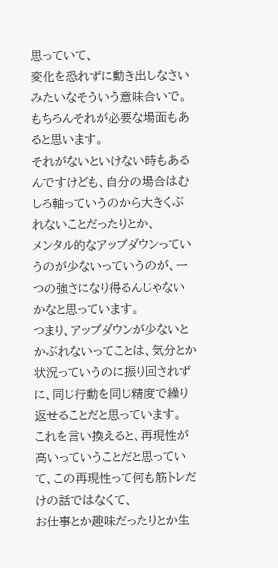思っていて、
変化を恐れずに動き出しなさいみたいなそういう意味合いで。
もちろんそれが必要な場面もあると思います。
それがないといけない時もあるんですけども、自分の場合はむしろ軸っていうのから大きくぶれないことだったりとか、
メンタル的なアップダウンっていうのが少ないっていうのが、一つの強さになり得るんじゃないかなと思っています。
つまり、アップダウンが少ないとかぶれないってことは、気分とか状況っていうのに振り回されずに、同じ行動を同じ精度で繰り返せることだと思っています。
これを言い換えると、再現性が高いっていうことだと思っていて、この再現性って何も筋トレだけの話ではなくて、
お仕事とか趣味だったりとか生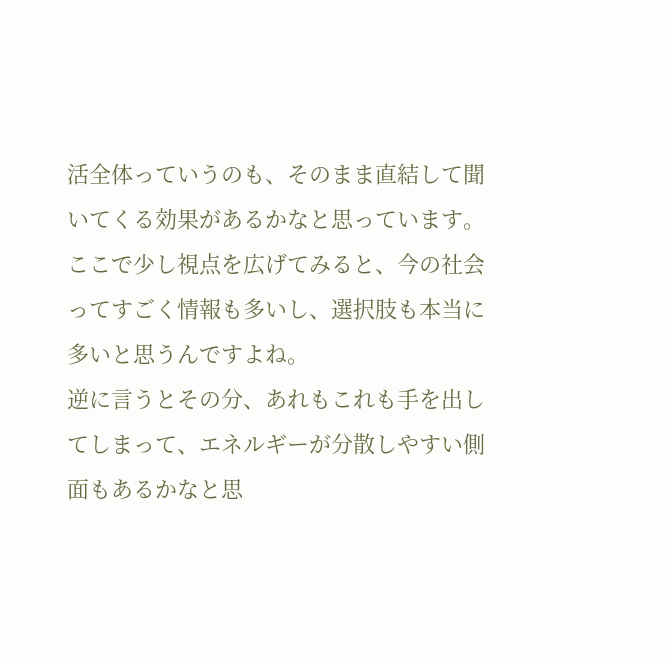活全体っていうのも、そのまま直結して聞いてくる効果があるかなと思っています。
ここで少し視点を広げてみると、今の社会ってすごく情報も多いし、選択肢も本当に多いと思うんですよね。
逆に言うとその分、あれもこれも手を出してしまって、エネルギーが分散しやすい側面もあるかなと思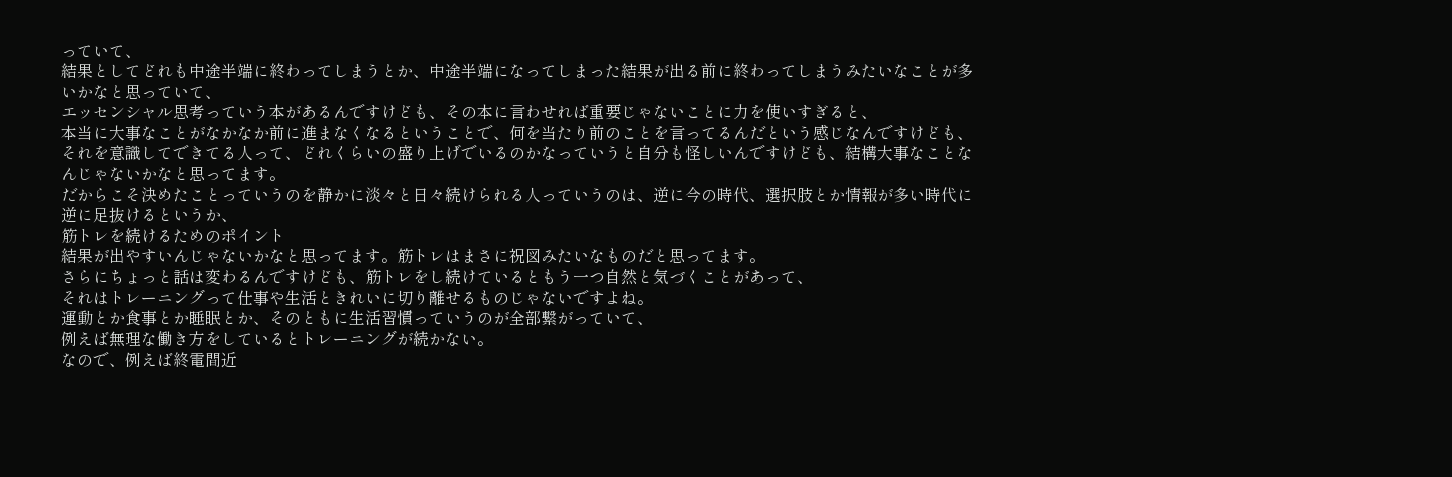っていて、
結果としてどれも中途半端に終わってしまうとか、中途半端になってしまった結果が出る前に終わってしまうみたいなことが多いかなと思っていて、
エッセンシャル思考っていう本があるんですけども、その本に言わせれば重要じゃないことに力を使いすぎると、
本当に大事なことがなかなか前に進まなくなるということで、何を当たり前のことを言ってるんだという感じなんですけども、
それを意識してできてる人って、どれくらいの盛り上げでいるのかなっていうと自分も怪しいんですけども、結構大事なことなんじゃないかなと思ってます。
だからこそ決めたことっていうのを静かに淡々と日々続けられる人っていうのは、逆に今の時代、選択肢とか情報が多い時代に逆に足抜けるというか、
筋トレを続けるためのポイント
結果が出やすいんじゃないかなと思ってます。筋トレはまさに祝図みたいなものだと思ってます。
さらにちょっと話は変わるんですけども、筋トレをし続けているともう一つ自然と気づくことがあって、
それはトレーニングって仕事や生活ときれいに切り離せるものじゃないですよね。
運動とか食事とか睡眠とか、そのともに生活習慣っていうのが全部繋がっていて、
例えば無理な働き方をしているとトレーニングが続かない。
なので、例えば終電間近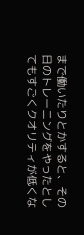まで働いたりとかすると、その日のトレーニングをやったとしてもすごくクオリティが低くな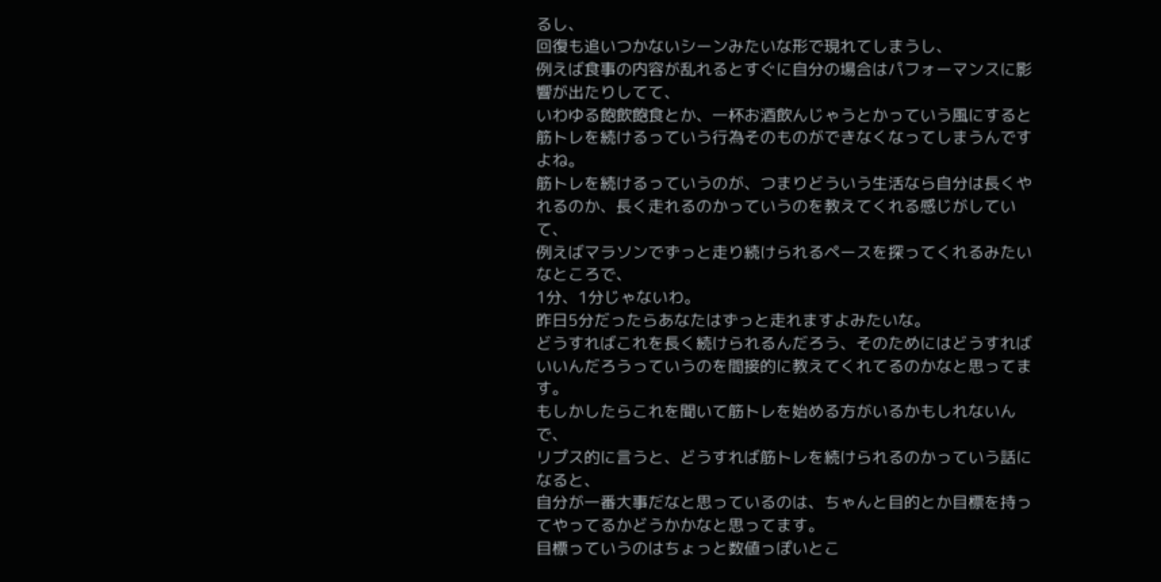るし、
回復も追いつかないシーンみたいな形で現れてしまうし、
例えば食事の内容が乱れるとすぐに自分の場合はパフォーマンスに影響が出たりしてて、
いわゆる飽飲飽食とか、一杯お酒飲んじゃうとかっていう風にすると筋トレを続けるっていう行為そのものができなくなってしまうんですよね。
筋トレを続けるっていうのが、つまりどういう生活なら自分は長くやれるのか、長く走れるのかっていうのを教えてくれる感じがしていて、
例えばマラソンでずっと走り続けられるペースを探ってくれるみたいなところで、
1分、1分じゃないわ。
昨日5分だったらあなたはずっと走れますよみたいな。
どうすればこれを長く続けられるんだろう、そのためにはどうすればいいんだろうっていうのを間接的に教えてくれてるのかなと思ってます。
もしかしたらこれを聞いて筋トレを始める方がいるかもしれないんで、
リプス的に言うと、どうすれば筋トレを続けられるのかっていう話になると、
自分が一番大事だなと思っているのは、ちゃんと目的とか目標を持ってやってるかどうかかなと思ってます。
目標っていうのはちょっと数値っぽいとこ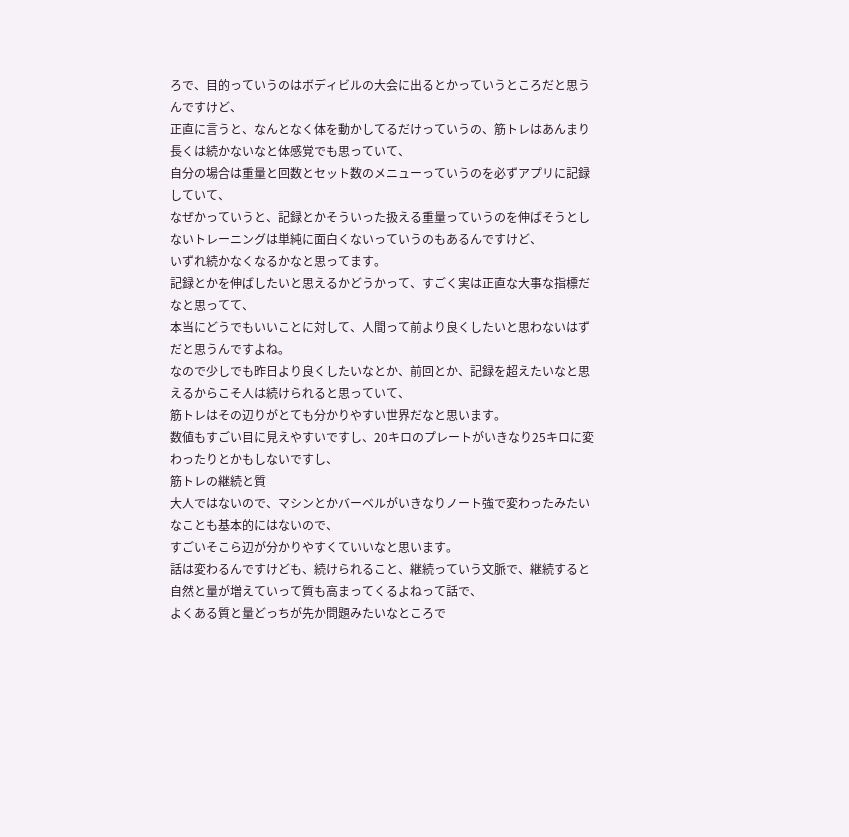ろで、目的っていうのはボディビルの大会に出るとかっていうところだと思うんですけど、
正直に言うと、なんとなく体を動かしてるだけっていうの、筋トレはあんまり長くは続かないなと体感覚でも思っていて、
自分の場合は重量と回数とセット数のメニューっていうのを必ずアプリに記録していて、
なぜかっていうと、記録とかそういった扱える重量っていうのを伸ばそうとしないトレーニングは単純に面白くないっていうのもあるんですけど、
いずれ続かなくなるかなと思ってます。
記録とかを伸ばしたいと思えるかどうかって、すごく実は正直な大事な指標だなと思ってて、
本当にどうでもいいことに対して、人間って前より良くしたいと思わないはずだと思うんですよね。
なので少しでも昨日より良くしたいなとか、前回とか、記録を超えたいなと思えるからこそ人は続けられると思っていて、
筋トレはその辺りがとても分かりやすい世界だなと思います。
数値もすごい目に見えやすいですし、20キロのプレートがいきなり25キロに変わったりとかもしないですし、
筋トレの継続と質
大人ではないので、マシンとかバーベルがいきなりノート強で変わったみたいなことも基本的にはないので、
すごいそこら辺が分かりやすくていいなと思います。
話は変わるんですけども、続けられること、継続っていう文脈で、継続すると自然と量が増えていって質も高まってくるよねって話で、
よくある質と量どっちが先か問題みたいなところで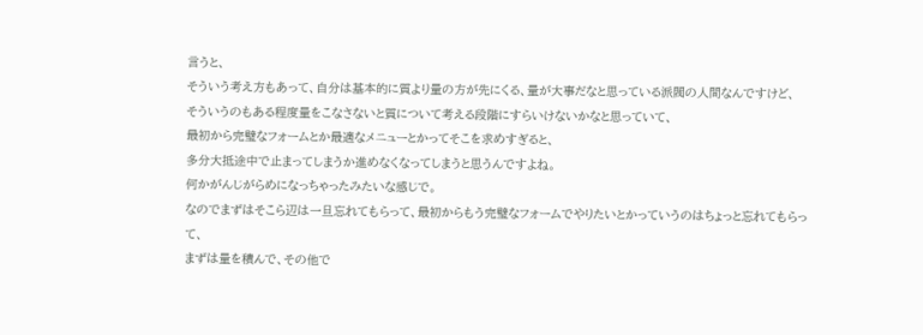言うと、
そういう考え方もあって、自分は基本的に質より量の方が先にくる、量が大事だなと思っている派閥の人間なんですけど、
そういうのもある程度量をこなさないと質について考える段階にすらいけないかなと思っていて、
最初から完璧なフォームとか最適なメニューとかってそこを求めすぎると、
多分大抵途中で止まってしまうか進めなくなってしまうと思うんですよね。
何かがんじがらめになっちゃったみたいな感じで。
なのでまずはそこら辺は一旦忘れてもらって、最初からもう完璧なフォームでやりたいとかっていうのはちょっと忘れてもらって、
まずは量を積んで、その他で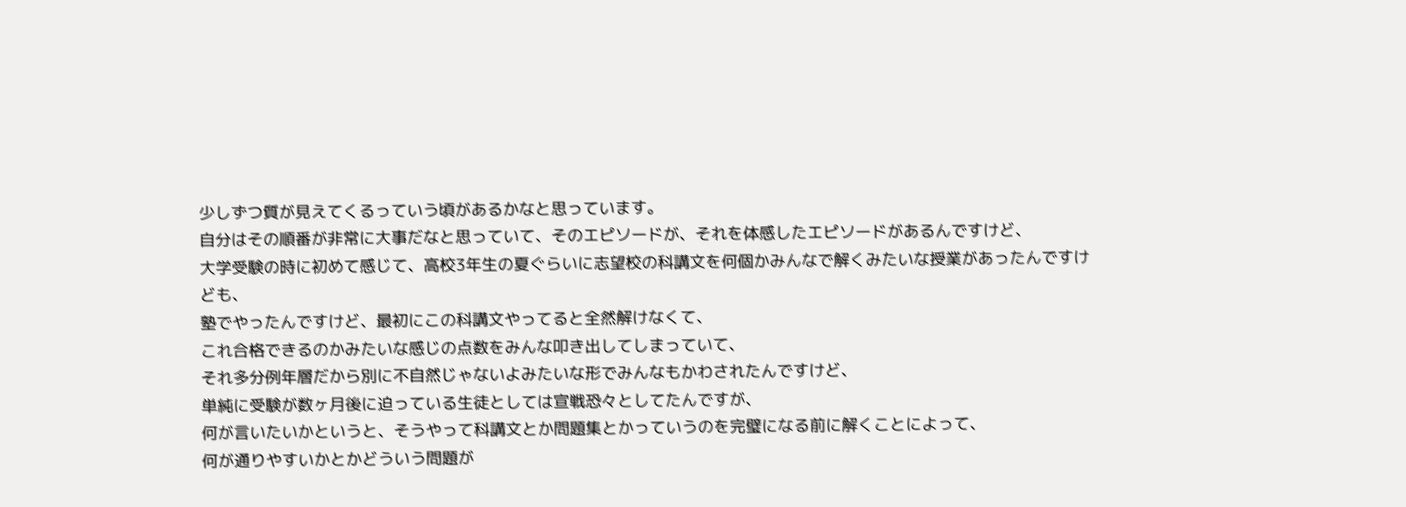少しずつ質が見えてくるっていう頃があるかなと思っています。
自分はその順番が非常に大事だなと思っていて、そのエピソードが、それを体感したエピソードがあるんですけど、
大学受験の時に初めて感じて、高校3年生の夏ぐらいに志望校の科講文を何個かみんなで解くみたいな授業があったんですけども、
塾でやったんですけど、最初にこの科講文やってると全然解けなくて、
これ合格できるのかみたいな感じの点数をみんな叩き出してしまっていて、
それ多分例年層だから別に不自然じゃないよみたいな形でみんなもかわされたんですけど、
単純に受験が数ヶ月後に迫っている生徒としては宣戦恐々としてたんですが、
何が言いたいかというと、そうやって科講文とか問題集とかっていうのを完璧になる前に解くことによって、
何が通りやすいかとかどういう問題が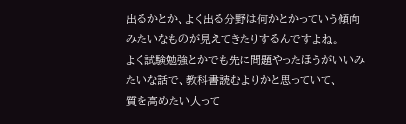出るかとか、よく出る分野は何かとかっていう傾向みたいなものが見えてきたりするんですよね。
よく試験勉強とかでも先に問題やったほうがいいみたいな話で、教科書読むよりかと思っていて、
質を高めたい人って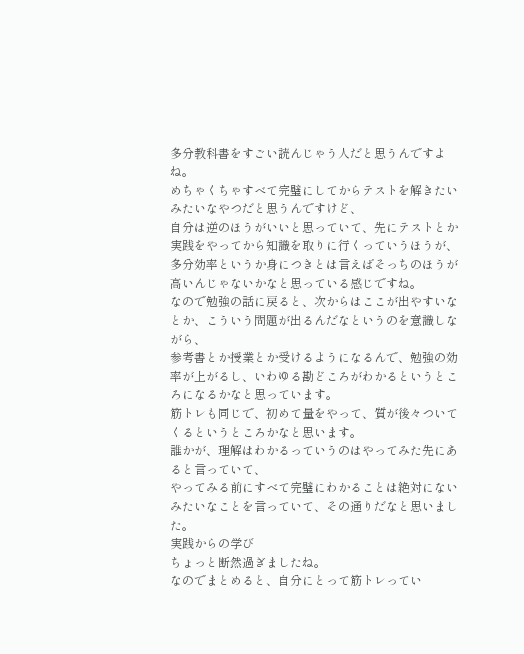多分教科書をすごい読んじゃう人だと思うんですよね。
めちゃくちゃすべて完璧にしてからテストを解きたいみたいなやつだと思うんですけど、
自分は逆のほうがいいと思っていて、先にテストとか実践をやってから知識を取りに行くっていうほうが、
多分効率というか身につきとは言えばそっちのほうが高いんじゃないかなと思っている感じですね。
なので勉強の話に戻ると、次からはここが出やすいなとか、こういう問題が出るんだなというのを意識しながら、
参考書とか授業とか受けるようになるんで、勉強の効率が上がるし、いわゆる勘どころがわかるというところになるかなと思っています。
筋トレも同じで、初めて量をやって、質が後々ついてくるというところかなと思います。
誰かが、理解はわかるっていうのはやってみた先にあると言っていて、
やってみる前にすべて完璧にわかることは絶対にないみたいなことを言っていて、その通りだなと思いました。
実践からの学び
ちょっと断然過ぎましたね。
なのでまとめると、自分にとって筋トレってい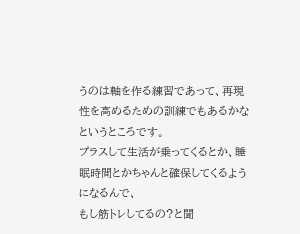うのは軸を作る練習であって、再現性を高めるための訓練でもあるかなというところです。
プラスして生活が乗ってくるとか、睡眠時間とかちゃんと確保してくるようになるんで、
もし筋トレしてるの?と聞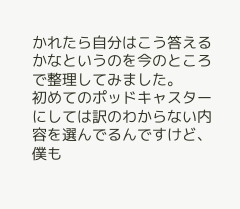かれたら自分はこう答えるかなというのを今のところで整理してみました。
初めてのポッドキャスターにしては訳のわからない内容を選んでるんですけど、
僕も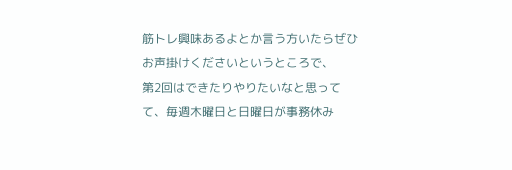筋トレ興味あるよとか言う方いたらぜひお声掛けくださいというところで、
第2回はできたりやりたいなと思ってて、毎週木曜日と日曜日が事務休み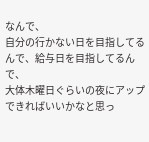なんで、
自分の行かない日を目指してるんで、給与日を目指してるんで、
大体木曜日ぐらいの夜にアップできればいいかなと思っ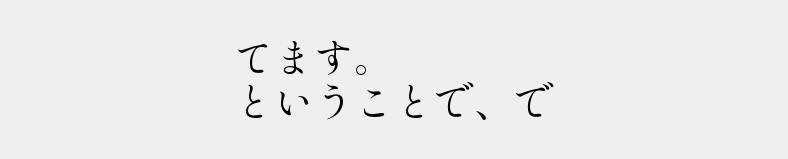てます。
ということで、で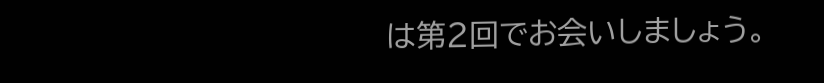は第2回でお会いしましょう。